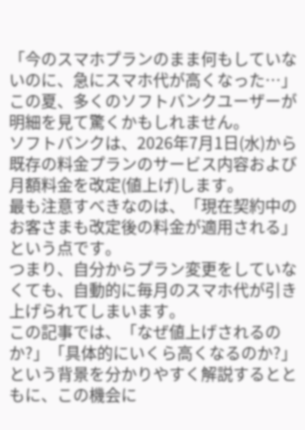「今のスマホプランのまま何もしていないのに、急にスマホ代が高くなった…」
この夏、多くのソフトバンクユーザーが明細を見て驚くかもしれません。
ソフトバンクは、2026年7月1日(水)から既存の料金プランのサービス内容および月額料金を改定(値上げ)します。
最も注意すべきなのは、「現在契約中のお客さまも改定後の料金が適用される」という点です。
つまり、自分からプラン変更をしていなくても、自動的に毎月のスマホ代が引き上げられてしまいます。
この記事では、「なぜ値上げされるのか?」「具体的にいくら高くなるのか?」という背景を分かりやすく解説するとともに、この機会に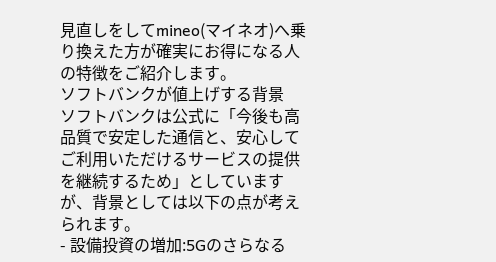見直しをしてmineo(マイネオ)へ乗り換えた方が確実にお得になる人の特徴をご紹介します。
ソフトバンクが値上げする背景
ソフトバンクは公式に「今後も高品質で安定した通信と、安心してご利用いただけるサービスの提供を継続するため」としていますが、背景としては以下の点が考えられます。
- 設備投資の増加:5Gのさらなる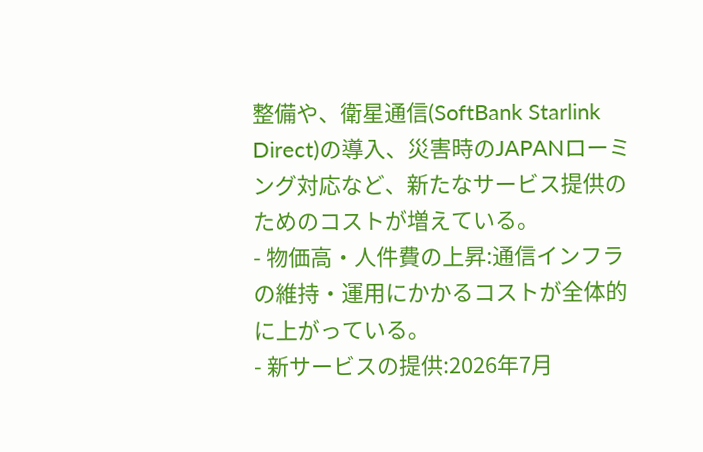整備や、衛星通信(SoftBank Starlink Direct)の導入、災害時のJAPANローミング対応など、新たなサービス提供のためのコストが増えている。
- 物価高・人件費の上昇:通信インフラの維持・運用にかかるコストが全体的に上がっている。
- 新サービスの提供:2026年7月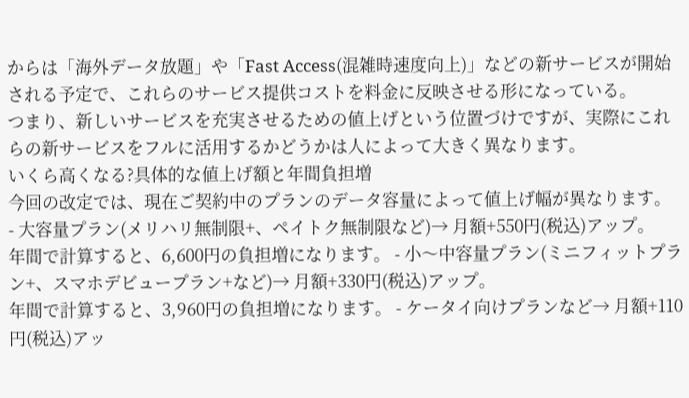からは「海外データ放題」や「Fast Access(混雑時速度向上)」などの新サービスが開始される予定で、これらのサービス提供コストを料金に反映させる形になっている。
つまり、新しいサービスを充実させるための値上げという位置づけですが、実際にこれらの新サービスをフルに活用するかどうかは人によって大きく異なります。
いくら高くなる?具体的な値上げ額と年間負担増
今回の改定では、現在ご契約中のプランのデータ容量によって値上げ幅が異なります。
- 大容量プラン(メリハリ無制限+、ペイトク無制限など)→ 月額+550円(税込)アップ。
年間で計算すると、6,600円の負担増になります。 - 小〜中容量プラン(ミニフィットプラン+、スマホデビュープラン+など)→ 月額+330円(税込)アップ。
年間で計算すると、3,960円の負担増になります。 - ケータイ向けプランなど→ 月額+110円(税込)アッ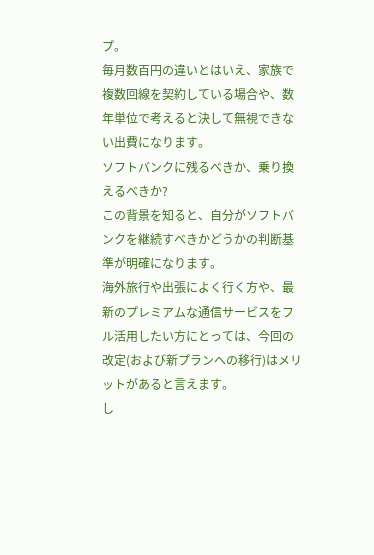プ。
毎月数百円の違いとはいえ、家族で複数回線を契約している場合や、数年単位で考えると決して無視できない出費になります。
ソフトバンクに残るべきか、乗り換えるべきか?
この背景を知ると、自分がソフトバンクを継続すべきかどうかの判断基準が明確になります。
海外旅行や出張によく行く方や、最新のプレミアムな通信サービスをフル活用したい方にとっては、今回の改定(および新プランへの移行)はメリットがあると言えます。
し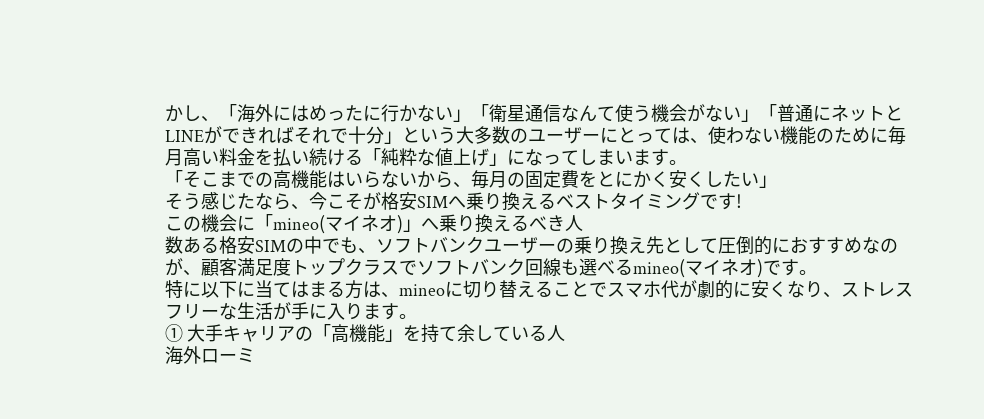かし、「海外にはめったに行かない」「衛星通信なんて使う機会がない」「普通にネットとLINEができればそれで十分」という大多数のユーザーにとっては、使わない機能のために毎月高い料金を払い続ける「純粋な値上げ」になってしまいます。
「そこまでの高機能はいらないから、毎月の固定費をとにかく安くしたい」
そう感じたなら、今こそが格安SIMへ乗り換えるベストタイミングです!
この機会に「mineo(マイネオ)」へ乗り換えるべき人
数ある格安SIMの中でも、ソフトバンクユーザーの乗り換え先として圧倒的におすすめなのが、顧客満足度トップクラスでソフトバンク回線も選べるmineo(マイネオ)です。
特に以下に当てはまる方は、mineoに切り替えることでスマホ代が劇的に安くなり、ストレスフリーな生活が手に入ります。
① 大手キャリアの「高機能」を持て余している人
海外ローミ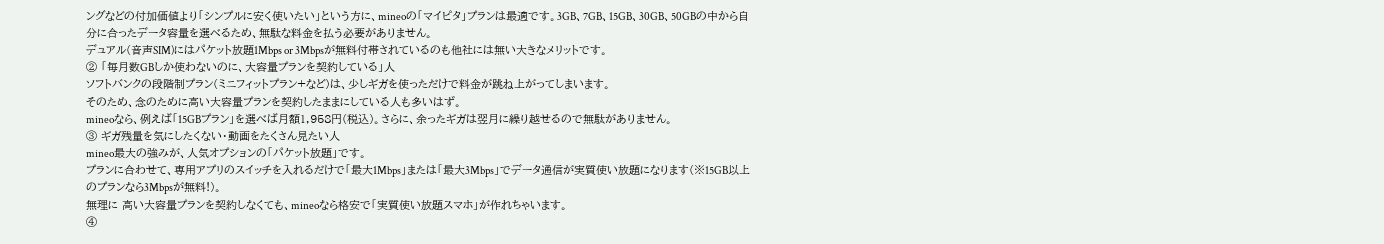ングなどの付加価値より「シンプルに安く使いたい」という方に、mineoの「マイピタ」プランは最適です。3GB、7GB、15GB、30GB、50GBの中から自分に合ったデータ容量を選べるため、無駄な料金を払う必要がありません。
デュアル(音声SIM)にはパケット放題1Mbps or 3Mbpsが無料付帯されているのも他社には無い大きなメリットです。
② 「毎月数GBしか使わないのに、大容量プランを契約している」人
ソフトバンクの段階制プラン(ミニフィットプラン+など)は、少しギガを使っただけで料金が跳ね上がってしまいます。
そのため、念のために高い大容量プランを契約したままにしている人も多いはず。
mineoなら、例えば「15GBプラン」を選べば月額1,958円(税込)。さらに、余ったギガは翌月に繰り越せるので無駄がありません。
③ ギガ残量を気にしたくない・動画をたくさん見たい人
mineo最大の強みが、人気オプションの「パケット放題」です。
プランに合わせて、専用アプリのスイッチを入れるだけで「最大1Mbps」または「最大3Mbps」でデータ通信が実質使い放題になります(※15GB以上のプランなら3Mbpsが無料!)。
無理に 高い大容量プランを契約しなくても、mineoなら格安で「実質使い放題スマホ」が作れちゃいます。
④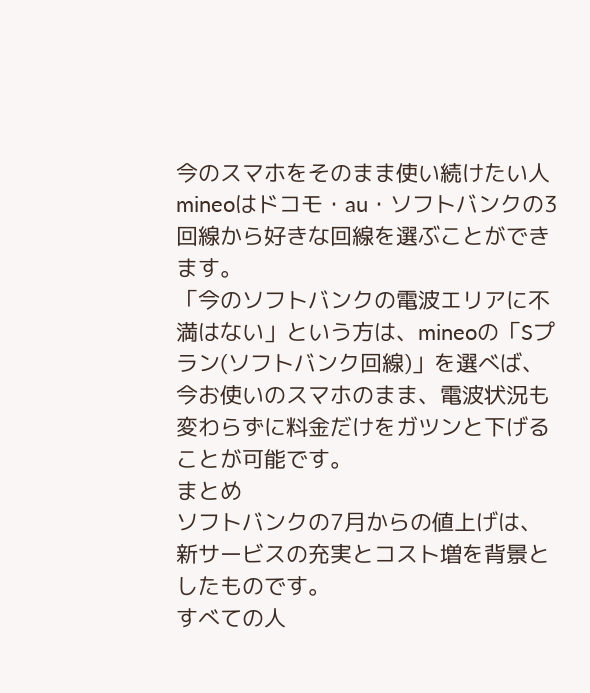今のスマホをそのまま使い続けたい人
mineoはドコモ・au・ソフトバンクの3回線から好きな回線を選ぶことができます。
「今のソフトバンクの電波エリアに不満はない」という方は、mineoの「Sプラン(ソフトバンク回線)」を選べば、今お使いのスマホのまま、電波状況も変わらずに料金だけをガツンと下げることが可能です。
まとめ
ソフトバンクの7月からの値上げは、新サービスの充実とコスト増を背景としたものです。
すべての人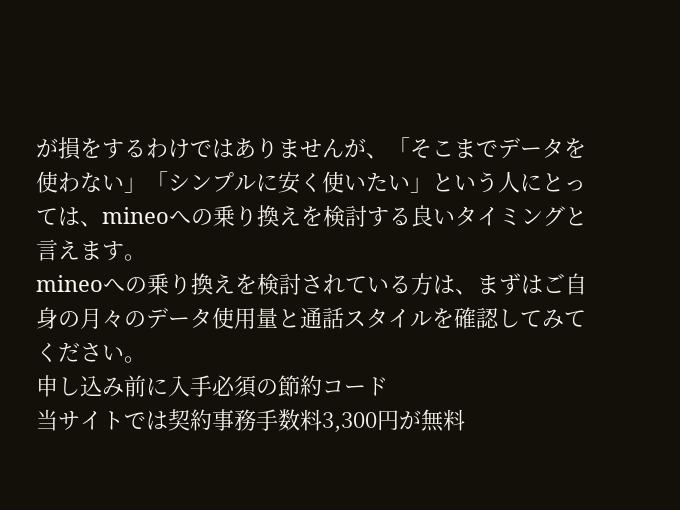が損をするわけではありませんが、「そこまでデータを使わない」「シンプルに安く使いたい」という人にとっては、mineoへの乗り換えを検討する良いタイミングと言えます。
mineoへの乗り換えを検討されている方は、まずはご自身の月々のデータ使用量と通話スタイルを確認してみてください。
申し込み前に入手必須の節約コード
当サイトでは契約事務手数料3,300円が無料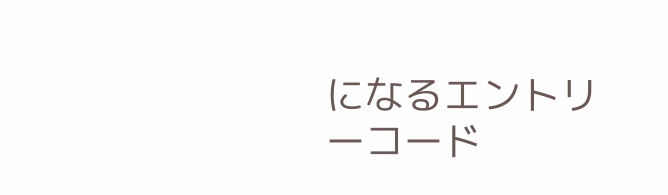になるエントリーコード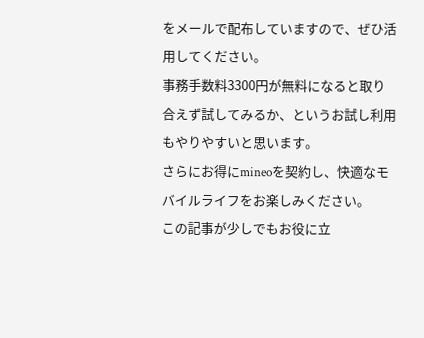をメールで配布していますので、ぜひ活用してください。
事務手数料3300円が無料になると取り合えず試してみるか、というお試し利用もやりやすいと思います。
さらにお得にmineoを契約し、快適なモバイルライフをお楽しみください。
この記事が少しでもお役に立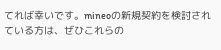てれば幸いです。mineoの新規契約を検討されている方は、ぜひこれらの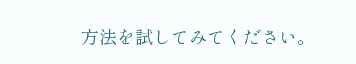方法を試してみてください。